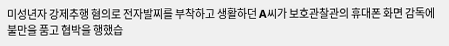미성년자 강제추행 혐의로 전자발찌를 부착하고 생활하던 A씨가 보호관찰관의 휴대폰 화면 감독에 불만을 품고 협박을 행했습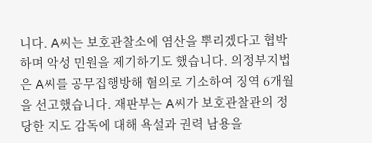니다. A씨는 보호관찰소에 염산을 뿌리겠다고 협박하며 악성 민원을 제기하기도 했습니다. 의정부지법은 A씨를 공무집행방해 혐의로 기소하여 징역 6개월을 선고했습니다. 재판부는 A씨가 보호관찰관의 정당한 지도 감독에 대해 욕설과 권력 남용을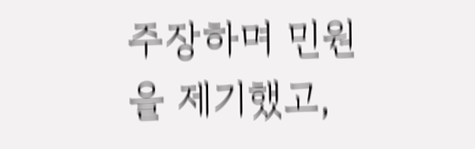주장하며 민원을 제기했고,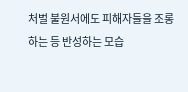처벌 불원서에도 피해자들을 조롱하는 등 반성하는 모습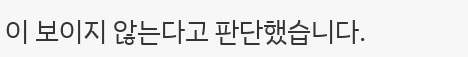이 보이지 않는다고 판단했습니다.